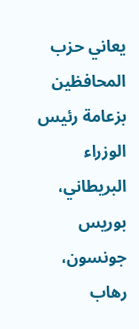يعاني حزب المحافظين بزعامة رئيس الوزراء البريطاني، بوريس جونسون، رهاب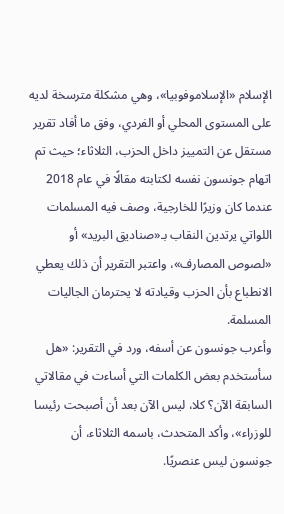الإسلام «الإسلاموفوبيا»، وهي مشكلة مترسخة لديه على المستوى المحلي أو الفردي، وفق ما أفاد تقرير مستقل عن التمييز داخل الحزب، الثلاثاء؛ حيث تم اتهام جونسون نفسه لكتابته مقالًا في عام 2018 عندما كان وزيرًا للخارجية، وصف فيه المسلمات اللواتي يرتدين النقاب بـ«صناديق البريد» أو «لصوص المصارف»، واعتبر التقرير أن ذلك يعطي الانطباع بأن الحزب وقيادته لا يحترمان الجاليات المسلمة.
وأعرب جونسون عن أسفه، ورد في التقرير: «هل سأستخدم بعض الكلمات التي أساءت في مقالاتي السابقة الآن؟ كلا، ليس الآن بعد أن أصبحت رئيسا للوزراء»، وأكد المتحدث، باسمه الثلاثاء، أن جونسون ليس عنصريًا.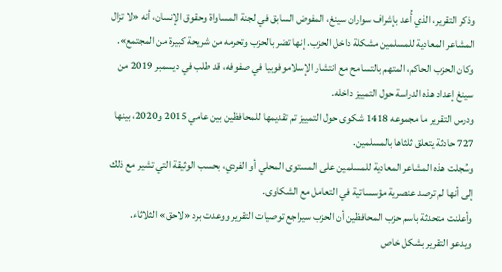وذكر التقرير، الذي أُعد بإشراف سواران سينغ، المفوض السابق في لجنة المساواة وحقوق الإنسان، أنه «لا تزال المشاعر المعادية للمسلمين مشكلة داخل الحزب. إنها تضر بالحزب وتحرمه من شريحة كبيرة من المجتمع».
وكان الحزب الحاكم، المتهم بالتسامح مع انتشار الإسلاموفوبيا في صفوفه، قد طلب في ديسمبر 2019 من سينغ إعداد هذه الدراسة حول التمييز داخله.
ودرس التقرير ما مجموعه 1418 شكوى حول التمييز تم تقديمها للمحافظين بين عامي 2015 و2020، بينها 727 حادثة يتعلق ثلثاها بالمسلمين.
وسُجلت هذه المشاعر المعادية للمسلمين على المستوى المحلي أو الفردي، بحسب الوثيقة التي تشير مع ذلك إلى أنها لم ترصد عنصرية مؤسساتية في التعامل مع الشكاوى.
وأعلنت متحدثة باسم حزب المحافظين أن الحزب سيراجع توصيات التقرير ووعدت برد «لاحق» الثلاثاء.
ويدعو التقرير بشكل خاص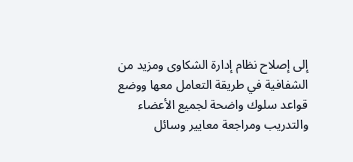إلى إصلاح نظام إدارة الشكاوى ومزيد من الشفافية في طريقة التعامل معها ووضع قواعد سلوك واضحة لجميع الأعضاء والتدريب ومراجعة معايير وسائل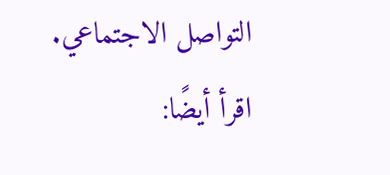التواصل الاجتماعي.
اقرأ أيضًا: